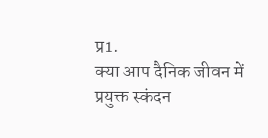प्र1.
क्या आप दैनिक जीवन में प्रयुक्त स्कंदन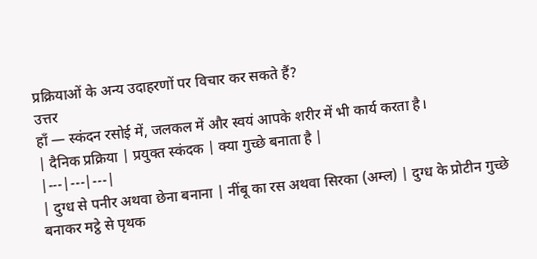प्रक्रियाओं के अन्य उदाहरणों पर विचार कर सकते हैं?
उत्तर
हाँ — स्कंदन रसोई में, जलकल में और स्वयं आपके शरीर में भी कार्य करता है।
| दैनिक प्रक्रिया | प्रयुक्त स्कंदक | क्या गुच्छे बनाता है |
|---|---|---|
| दुग्ध से पनीर अथवा छेना बनाना | नींबू का रस अथवा सिरका (अम्ल) | दुग्ध के प्रोटीन गुच्छे बनाकर मट्ठे से पृथक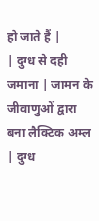हो जाते हैं |
| दुग्ध से दही जमाना | जामन के जीवाणुओं द्वारा बना लैक्टिक अम्ल | दुग्ध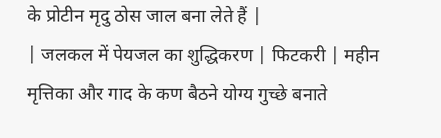के प्रोटीन मृदु ठोस जाल बना लेते हैं |
| जलकल में पेयजल का शुद्धिकरण | फिटकरी | महीन मृत्तिका और गाद के कण बैठने योग्य गुच्छे बनाते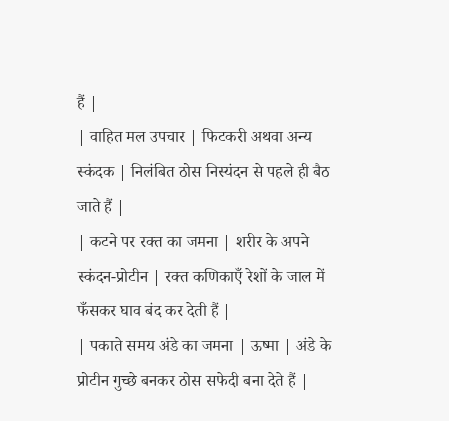हैं |
| वाहित मल उपचार | फिटकरी अथवा अन्य स्कंदक | निलंबित ठोस निस्यंदन से पहले ही बैठ जाते हैं |
| कटने पर रक्त का जमना | शरीर के अपने स्कंदन-प्रोटीन | रक्त कणिकाएँ रेशों के जाल में फँसकर घाव बंद कर देती हैं |
| पकाते समय अंडे का जमना | ऊष्मा | अंडे के प्रोटीन गुच्छे बनकर ठोस सफेदी बना देते हैं |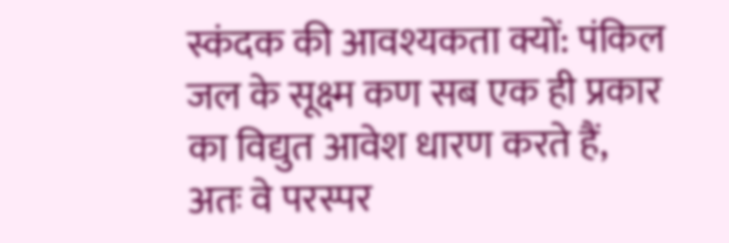स्कंदक की आवश्यकता क्यों: पंकिल जल के सूक्ष्म कण सब एक ही प्रकार का विद्युत आवेश धारण करते हैं, अतः वे परस्पर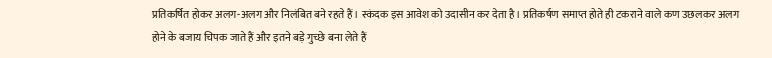प्रतिकर्षित होकर अलग-अलग और निलंबित बने रहते हैं। स्कंदक इस आवेश को उदासीन कर देता है। प्रतिकर्षण समाप्त होते ही टकराने वाले कण उछलकर अलग होने के बजाय चिपक जाते हैं और इतने बड़े गुच्छे बना लेते हैं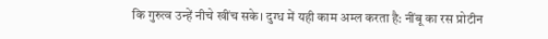कि गुरुत्व उन्हें नीचे खींच सके। दुग्ध में यही काम अम्ल करता है: नींबू का रस प्रोटीन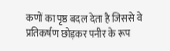कणों का पृष्ठ बदल देता है जिससे वे प्रतिकर्षण छोड़कर पनीर के रूप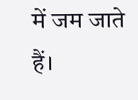में जम जाते हैं।